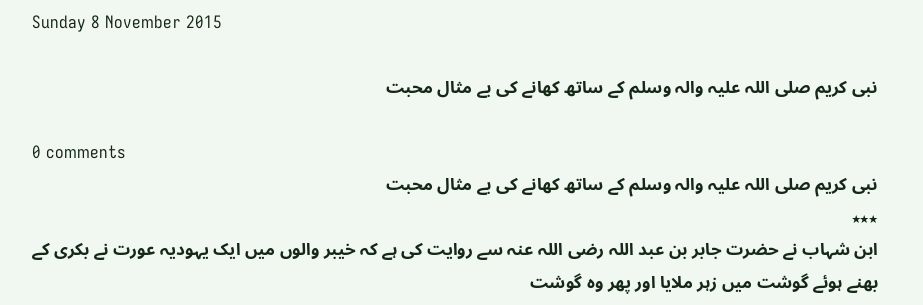Sunday 8 November 2015

نبی کریم صلی اللہ علیہ والہ وسلم کے ساتھ کھانے کی بے مثال محبت

0 comments
نبی کریم صلی اللہ علیہ والہ وسلم کے ساتھ کھانے کی بے مثال محبت
٭٭٭
ابن شہاب نے حضرت جابر بن عبد اللہ رضی اللہ عنہ سے روایت کی ہے کہ خیبر والوں میں ایک یہودیہ عورت نے بکری کے بھنے ہوئے گوشت میں زہر ملایا اور پھر وہ گوشت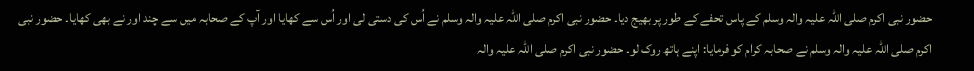حضور نبی اکرم صلی اللہ علیہ والہ وسلم کے پاس تحفے کے طور پر بھیج دیا۔ حضور نبی اکرم صلی اللہ علیہ والہ وسلم نے اُس کی دستی لی اور اُس سے کھایا اور آپ کے صحابہ میں سے چند اور نے بھی کھایا۔ حضور نبی اکرم صلی اللہ علیہ والہ وسلم نے صحابہ کرام کو فرمایا: اپنے ہاتھ روک لو۔ حضور نبی اکرم صلی اللہ علیہ والہ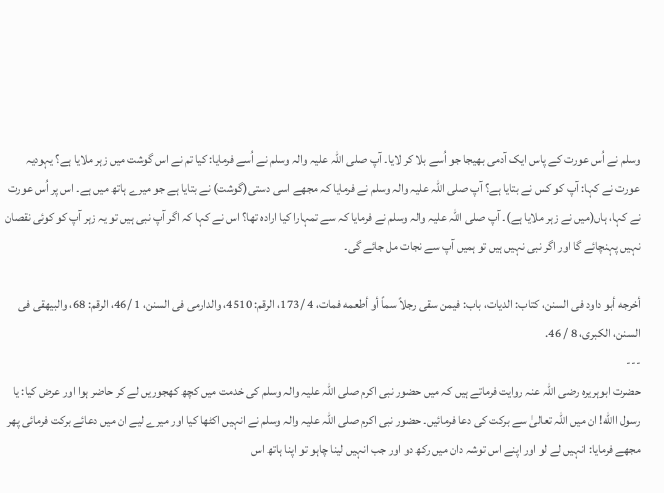وسلم نے اُس عورت کے پاس ایک آدمی بھیجا جو اُسے بلا کر لایا۔ آپ صلی اللہ علیہ والہ وسلم نے اُسے فرمایا: کیا تم نے اس گوشت میں زہر ملایا ہے؟ یہودیہ عورت نے کہا: آپ کو کس نے بتایا ہے؟ آپ صلی اللہ علیہ والہ وسلم نے فرمایا کہ مجھے اسی دستی(گوشت) نے بتایا ہے جو میرے ہاتھ میں ہے۔ اس پر اُس عورت نے کہا، ہاں(میں نے زہر ملایا ہے)۔ آپ صلی اللہ علیہ والہ وسلم نے فرمایا کہ سے تمہارا کیا ارادہ تھا؟ اس نے کہا کہ اگر آپ نبی ہیں تو یہ زہر آپ کو کوئی نقصان نہیں پہنچائے گا اور اگر نبی نہیں ہیں تو ہمیں آپ سے نجات مل جائے گی۔

أخرجه أبو داود فی السنن، کتاب: الديات، باب: فيمن سقی رجلاً سماً أو أطعمه فمات، 4 /173، الرقم: 4510، والدارمی فی السنن، 1 /46، الرقم: 68، والبيهقی فی السنن، الکبری، 8 / 46.
---
حضرت ابوہریرہ رضی اللہ عنہ روایت فرماتے ہیں کہ میں حضور نبی اکرم صلی اللہ علیہ والہ وسلم کی خدمت میں کچھ کھجوریں لے کر حاضر ہوا اور عرض کیا: یا رسول االله! ان میں اللہ تعالیٰ سے برکت کی دعا فرمائیں۔ حضور نبی اکرم صلی اللہ علیہ والہ وسلم نے انہیں اکٹھا کیا اور میرے لیے ان میں دعائے برکت فرمائی پھر مجھے فرمایا: انہیں لے لو اور اپنے اس توشہ دان میں رکھ دو اور جب انہیں لینا چاہو تو اپنا ہاتھ اس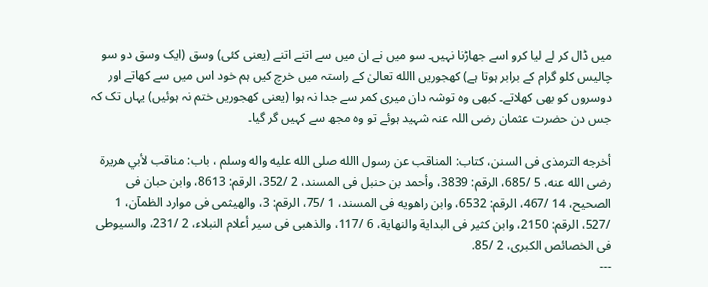میں ڈال کر لے لیا کرو اسے جھاڑنا نہیں۔ سو میں نے ان میں سے اتنے اتنے (یعنی کئی) وسق (ایک وسق دو سو چالیس کلو گرام کے برابر ہوتا ہے) کھجوریں االله تعالیٰ کے راستہ میں خرچ کیں ہم خود اس میں سے کھاتے اور دوسروں کو بھی کھلاتے۔ کبھی وہ توشہ دان میری کمر سے جدا نہ ہوا (یعنی کھجوریں ختم نہ ہوئیں) یہاں تک کہ جس دن حضرت عثمان رضی اللہ عنہ شہید ہوئے تو وہ مجھ سے کہیں گر گیا۔

أخرجه الترمذی فی السنن، کتاب: المناقب عن رسول االله صلی الله عليه واله وسلم ، باب: مناقب لأبي هريرة رضی الله عنه، 5 /685، الرقم: 3839، وأحمد بن حنبل فی المسند، 2 /352، الرقم: 8613، وابن حبان فی الصحيح، 14 /467، الرقم: 6532، وابن راهويه فی المسند، 1 /75، الرقم: 3، والهيثمی فی موارد الظمآن، 1 /527، الرقم: 2150، وابن کثير فی البداية والنهاية، 6 /117، والذهبی فی سير أعلام النبلاء، 2 /231، والسيوطی فی الخصائص الکبری، 2 /85.
---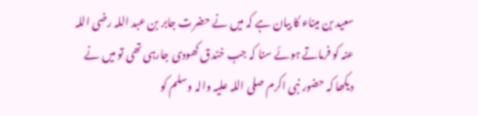سعید بن میناء کا بیان ہے کہ میں نے حضرت جابر بن عبد اللہ رضی اللہ عنہ کو فرماتے ہوئے سنا کہ جب خندق کھودی جارہی تھی تو میں نے دیکھا کہ حضور نبی اکرم صلی اللہ علیہ والہ وسلم کو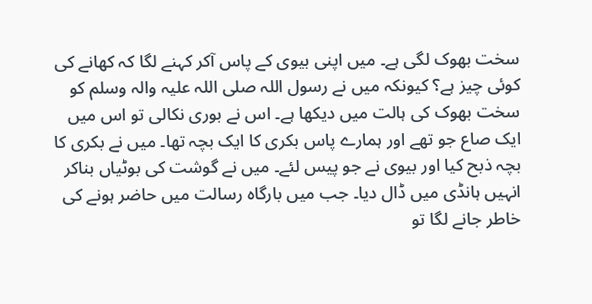سخت بھوک لگی ہے۔ میں اپنی بیوی کے پاس آکر کہنے لگا کہ کھانے کی کوئی چیز ہے؟ کیونکہ میں نے رسول اللہ صلی اللہ علیہ والہ وسلم کو سخت بھوک کی ہالت میں دیکھا ہے۔ اس نے بوری نکالی تو اس میں ایک صاع جو تھے اور ہمارے پاس بکری کا ایک بچہ تھا۔ میں نے بکری کا بچہ ذبح کیا اور بیوی نے جو پیس لئے۔ میں نے گوشت کی بوٹیاں بناکر انہیں ہانڈی میں ڈال دیا۔ جب میں بارگاہ رسالت میں حاضر ہونے کی خاطر جانے لگا تو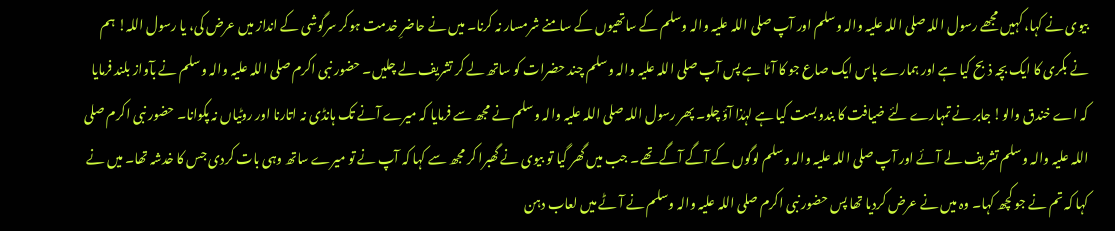بیوی نے کہا، کہیں مجھے رسول اللہ صلی اللہ علیہ والہ وسلم اور آپ صلی اللہ علیہ والہ وسلم کے ساتھیوں کے سامنے شرمسار نہ کرنا۔ میں نے حاضرِ خدمت ہوکر سرگوشی کے انداز میں عرض کی، یا رسول اللہ! ہم نے بکری کا ایک بچہ ذبح کیا ہے اور ہمارے پاس ایک صاع جو کا آٹا ہے پس آپ صلی اللہ علیہ والہ وسلم چند حضرات کو ساتھ لے کر تشریف لے چلیں۔ حضور نبی اکرم صلی اللہ علیہ والہ وسلم نے بآواز بلند فرمایا کہ اے خندق والو! جابر نے تمہارے لئے ضیافت کا بندوبست کیا ہے لہٰذا آؤ چلو۔ پھر رسول اللہ صلی اللہ علیہ والہ وسلم نے مجھ سے فرمایا کہ میرے آنے تک ہانڈی نہ اتارنا اور روٹیاں نہ پکوانا۔ حضور نبی اکرم صلی اللہ علیہ والہ وسلم تشریف لے آئے اور آپ صلی اللہ علیہ والہ وسلم لوگوں کے آگے آگے تھے۔ جب میں گھر گیا تو بیوی نے گھبرا کر مجھ سے کہا کہ آپ نے تو میرے ساتھ وہی بات کردی جس کا خدشہ تھا۔ میں نے کہا کہ تم نے جو کچھ کہا۔ وہ میں نے عرض کردیا تھا پس حضور نبی اکرم صلی اللہ علیہ والہ وسلم نے آٹے میں لعاب دہن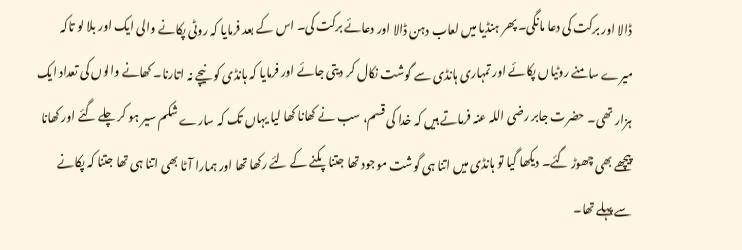ڈالا اور برکت کی دعا مانگی۔ پھر ہنڈیا میں لعاب دہن ڈالا اور دعائے برکت کی۔ اس کے بعد فرمایا کہ روٹی پکانے والی ایک اور بلا لو تاکہ میرے سامنے روٹیاں پکائے اور تمہاری ہانڈی سے گوشت نکال کر دیتی جائے اور فرمایا کہ ہانڈی کو نیچے نہ اتارنا۔ کھانے والوں کی تعداد ایک ہزار تھی۔ حضرت جابر رضی اللہ عنہ فرماتے ہیں کہ خدا کی قسم، سب نے کھانا کھا لیا یہاں تک کہ سارے شکم سیر ہو کر چلے گئے اور کھانا پیچھے بھی چھوڑ گئے۔ دیکھا گیا تو ہانڈی میں اتنا ہی گوشت موجود تھا جتنا پکنے کے لئے رکھا تھا اور ہمارا آٹا بھی اتنا ہی تھا جتنا کہ پکانے سے پہلے تھا۔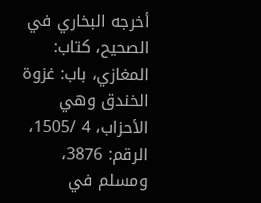أخرجه البخاري في الصحيح، کتاب: المغازي، باب: غزوة الخندق وهي الأحزاب، 4 /1505، الرقم: 3876، ومسلم في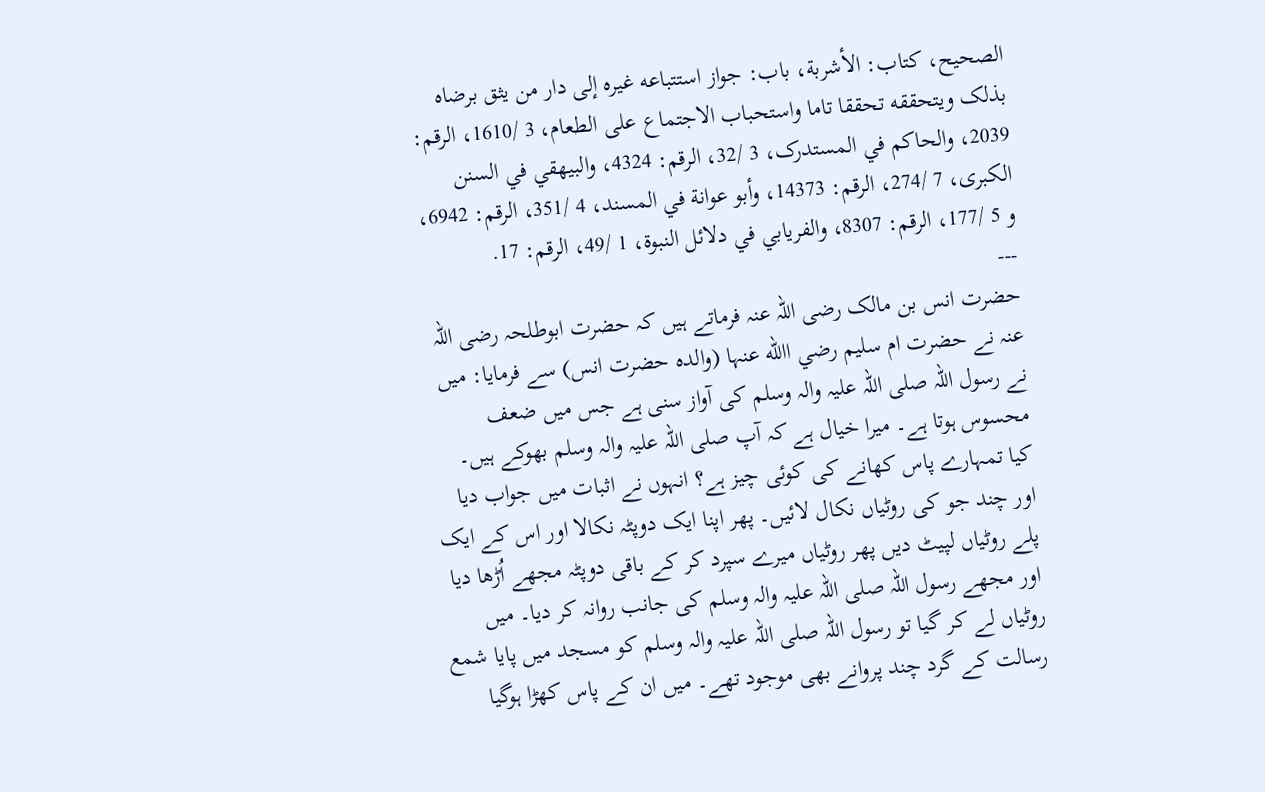الصحيح، کتاب: الأشربة، باب: جواز استتباعه غيره إلی دار من يثق برضاه بذلک ويتحققه تحققا تاما واستحباب الاجتماع علی الطعام، 3 /1610، الرقم: 2039، والحاکم في المستدرک، 3 /32، الرقم: 4324، والبيهقي في السنن الکبری، 7 /274، الرقم: 14373، وأبو عوانة في المسند، 4 /351، الرقم: 6942، و 5 /177، الرقم: 8307، والفريابي في دلائل النبوة، 1 /49، الرقم: 17.
---
حضرت انس بن مالک رضی اللہ عنہ فرماتے ہیں کہ حضرت ابوطلحہ رضی اللہ عنہ نے حضرت ام سلیم رضي االله عنہا (والدہ حضرت انس) سے فرمایا: میں نے رسول اللہ صلی اللہ علیہ والہ وسلم کی آواز سنی ہے جس میں ضعف محسوس ہوتا ہے۔ میرا خیال ہے کہ آپ صلی اللہ علیہ والہ وسلم بھوکے ہیں۔ کیا تمہارے پاس کھانے کی کوئی چیز ہے؟ انہوں نے اثبات میں جواب دیا اور چند جو کی روٹیاں نکال لائیں۔ پھر اپنا ایک دوپٹہ نکالا اور اس کے ایک پلے روٹیاں لپیٹ دیں پھر روٹیاں میرے سپرد کر کے باقی دوپٹہ مجھے اُڑھا دیا اور مجھے رسول اللہ صلی اللہ علیہ والہ وسلم کی جانب روانہ کر دیا۔ میں روٹیاں لے کر گیا تو رسول اللہ صلی اللہ علیہ والہ وسلم کو مسجد میں پایا شمع رسالت کے گرد چند پروانے بھی موجود تھے۔ میں ان کے پاس کھڑا ہوگیا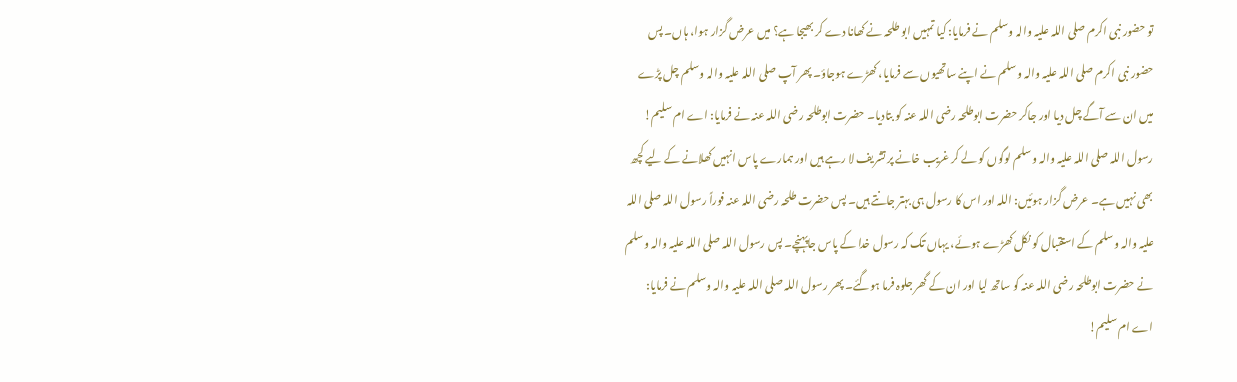تو حضور نبی اکرم صلی اللہ علیہ والہ وسلم نے فرمایا: کیا تمہیں ابو طلحہ نے کھانا دے کر بھیجا ہے؟ میں عرض گزار ہوا، ہاں۔ پس حضور نبی اکرم صلی اللہ علیہ والہ وسلم نے اپنے ساتھیوں سے فرمایا، کھڑے ہوجاؤ۔ پھر آپ صلی اللہ علیہ والہ وسلم چل پڑے میں ان سے آگے چل دیا اور جاکر حضرت ابوطلحہ رضی اللہ عنہ کو بتادیا۔ حضرت ابوطلحہ رضی اللہ عنہ نے فرمایا: اے ام سلیم! رسول اللہ صلی اللہ علیہ والہ وسلم لوگوں کو لے کر غریب خانے پر تشریف لا رہے ہیں اور ہمارے پاس انہیں کھلانے کے لیے کچھ بھی نہیں ہے۔ عرض گزار ہوئیں: اللہ اور اس کا رسول ہی بہتر جانتے ہیں۔ پس حضرت طلحہ رضی اللہ عنہ فوراً رسول اللہ صلی اللہ علیہ والہ وسلم کے استقبال کو نکل کھڑے ہوئے، یہاں تک کہ رسول خدا کے پاس جاپہنچے۔ پس رسول اللہ صلی اللہ علیہ والہ وسلم نے حضرت ابوطلحہ رضی اللہ عنہ کو ساتھ لیا اور ان کے گھر جلوہ فرما ہوگئے۔ پھر رسول اللہ صلی اللہ علیہ والہ وسلم نے فرمایا: اے ام سلیم!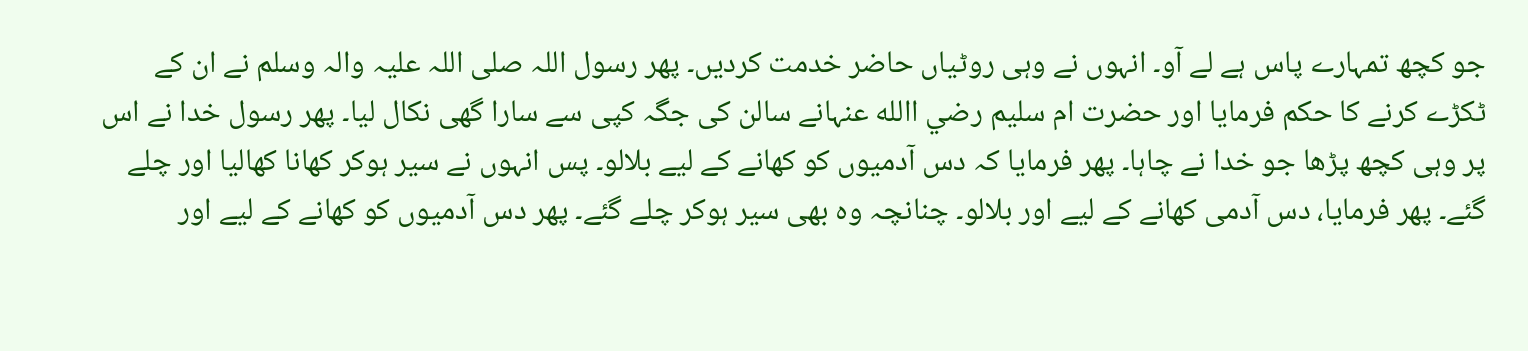جو کچھ تمہارے پاس ہے لے آو۔ انہوں نے وہی روٹیاں حاضر خدمت کردیں۔ پھر رسول اللہ صلی اللہ علیہ والہ وسلم نے ان کے ٹکڑے کرنے کا حکم فرمایا اور حضرت ام سلیم رضي االله عنہانے سالن کی جگہ کپی سے سارا گھی نکال لیا۔ پھر رسول خدا نے اس پر وہی کچھ پڑھا جو خدا نے چاہا۔ پھر فرمایا کہ دس آدمیوں کو کھانے کے لیے بلالو۔ پس انہوں نے سیر ہوکر کھانا کھالیا اور چلے گئے۔ پھر فرمایا، دس آدمی کھانے کے لیے اور بلالو۔ چنانچہ وہ بھی سیر ہوکر چلے گئے۔ پھر دس آدمیوں کو کھانے کے لیے اور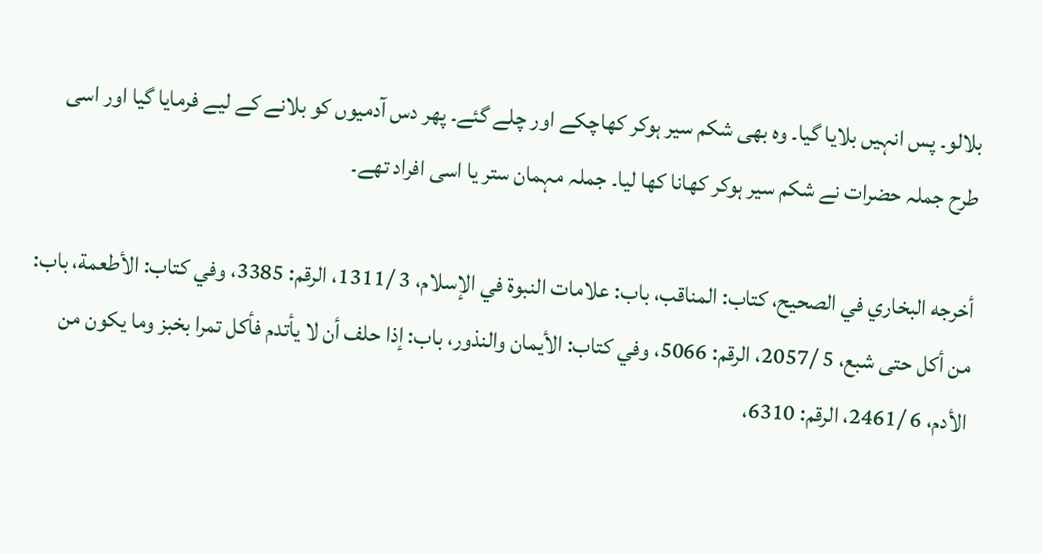بلالو۔ پس انہیں بلایا گیا۔ وہ بھی شکم سیر ہوکر کھاچکے اور چلے گئے۔ پھر دس آدمیوں کو بلانے کے لیے فرمایا گیا اور اسی طرح جملہ حضرات نے شکم سیر ہوکر کھانا کھا لیا۔ جملہ مہمان ستر یا اسی افراد تھے۔

أخرجه البخاري في الصحيح، کتاب: المناقب، باب: علامات النبوة في الإسلام، 3 /1311، الرقم: 3385، وفي کتاب: الأطعمة، باب: من أکل حتی شبع، 5 /2057، الرقم: 5066، وفي کتاب: الأيمان والنذور، باب: إذا حلف أن لا يأتدم فأکل تمرا بخبز وما يکون من الأدم، 6 /2461، الرقم: 6310،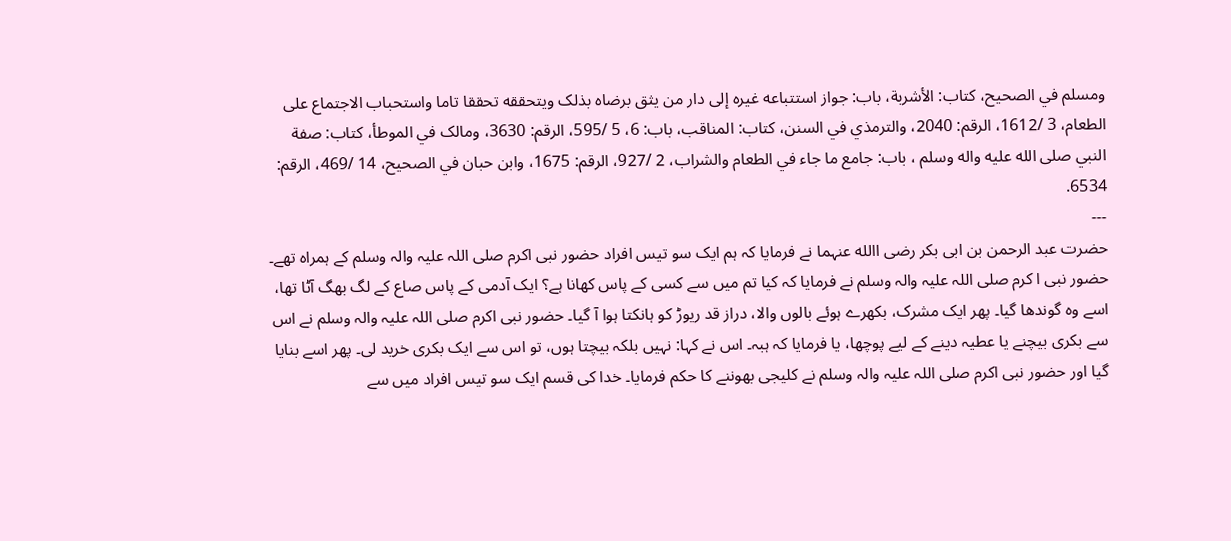ومسلم في الصحيح، کتاب: الأشربة، باب: جواز استتباعه غيره إلی دار من يثق برضاه بذلک ويتحققه تحققا تاما واستحباب الاجتماع علی الطعام، 3 /1612، الرقم: 2040، والترمذي في السنن، کتاب: المناقب، باب: 6، 5 /595، الرقم: 3630، ومالک في الموطأ، کتاب: صفة النبي صلی الله عليه واله وسلم ، باب: جامع ما جاء في الطعام والشراب، 2 /927، الرقم: 1675، وابن حبان في الصحيح، 14 /469، الرقم: 6534.
---
حضرت عبد الرحمن بن ابی بکر رضی االله عنہما نے فرمایا کہ ہم ایک سو تیس افراد حضور نبی اکرم صلی اللہ علیہ والہ وسلم کے ہمراہ تھے۔ حضور نبی ا کرم صلی اللہ علیہ والہ وسلم نے فرمایا کہ کیا تم میں سے کسی کے پاس کھانا ہے؟ ایک آدمی کے پاس صاع کے لگ بھگ آٹا تھا، اسے وہ گوندھا گیا۔ پھر ایک مشرک، بکھرے ہوئے بالوں والا، دراز قد ریوڑ کو ہانکتا ہوا آ گیا۔ حضور نبی اکرم صلی اللہ علیہ والہ وسلم نے اس سے بکری بیچنے یا عطیہ دینے کے لیے پوچھا، یا فرمایا کہ ہبہ۔ اس نے کہا: نہیں بلکہ بیچتا ہوں، تو اس سے ایک بکری خرید لی۔ پھر اسے بنایا گیا اور حضور نبی اکرم صلی اللہ علیہ والہ وسلم نے کلیجی بھوننے کا حکم فرمایا۔ خدا کی قسم ایک سو تیس افراد میں سے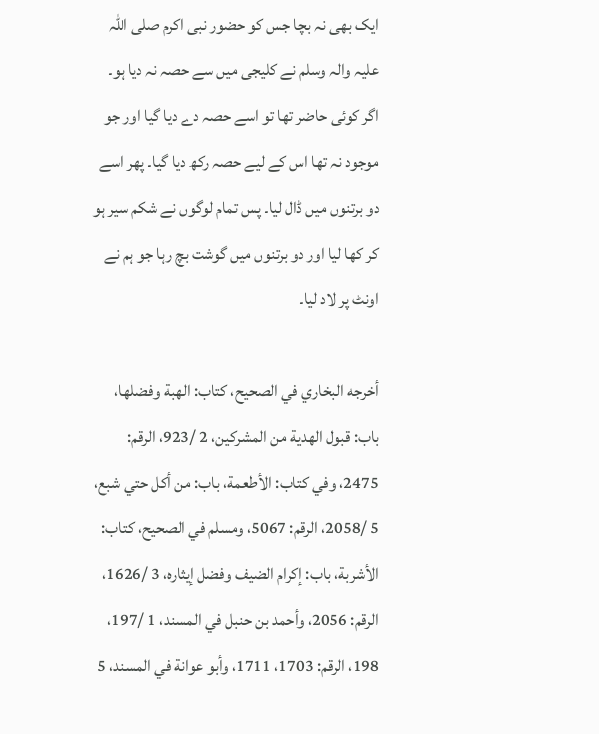ایک بھی نہ بچا جس کو حضور نبی اکرم صلی اللہ علیہ والہ وسلم نے کلیجی میں سے حصہ نہ دیا ہو۔ اگر کوئی حاضر تھا تو اسے حصہ دے دیا گیا اور جو موجود نہ تھا اس کے لیے حصہ رکھ دیا گیا۔ پھر اسے دو برتنوں میں ڈال لیا۔ پس تمام لوگوں نے شکم سیر ہو کر کھا لیا اور دو برتنوں میں گوشت بچ رہا جو ہم نے اونٹ پر لاد لیا۔

أخرجه البخاري في الصحيح، کتاب: الهبة وفضلها، باب: قبول الهدية من المشرکين، 2 /923، الرقم: 2475، وفي کتاب: الأطعمة، باب: من أکل حتي شبع، 5 /2058، الرقم: 5067، ومسلم في الصحيح، کتاب: الأشربة، باب: إکرام الضيف وفضل إيثاره، 3 /1626، الرقم: 2056، وأحمد بن حنبل في المسند، 1 /197، 198، الرقم: 1703، 1711، وأبو عوانة في المسند، 5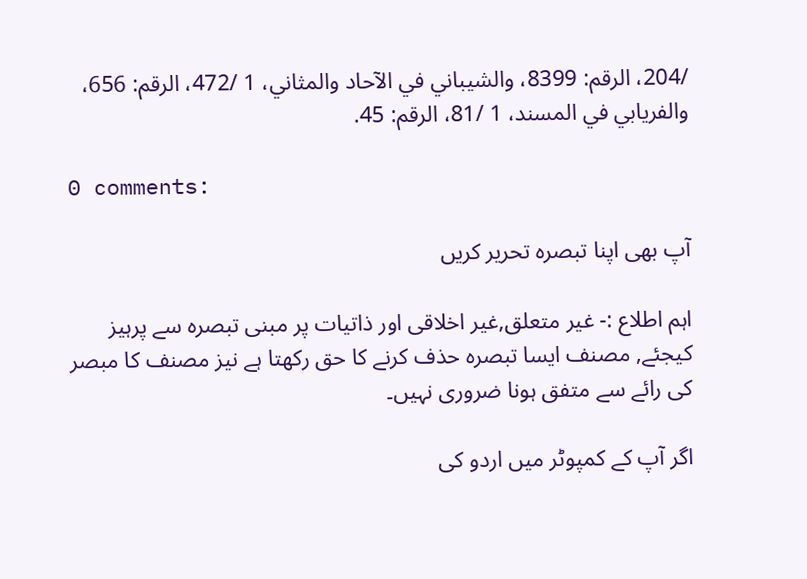/204، الرقم: 8399، والشيباني في الآحاد والمثاني، 1 /472، الرقم: 656، والفريابي في المسند، 1 /81، الرقم: 45.

0 comments:

آپ بھی اپنا تبصرہ تحریر کریں

اہم اطلاع :- غیر متعلق,غیر اخلاقی اور ذاتیات پر مبنی تبصرہ سے پرہیز کیجئے, مصنف ایسا تبصرہ حذف کرنے کا حق رکھتا ہے نیز مصنف کا مبصر کی رائے سے متفق ہونا ضروری نہیں۔

اگر آپ کے کمپوٹر میں اردو کی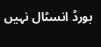بورڈ انسٹال نہیں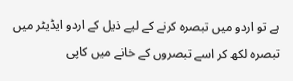ہے تو اردو میں تبصرہ کرنے کے لیے ذیل کے اردو ایڈیٹر میں تبصرہ لکھ کر اسے تبصروں کے خانے میں کاپی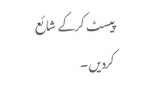پیسٹ کرکے شائع کردیں۔